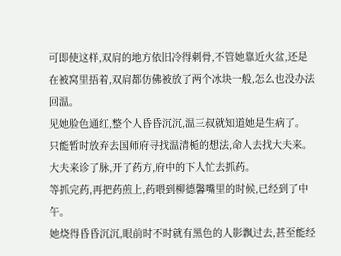可即使这样,双肩的地方依旧冷得刺骨,不管她靠近火盆,还是在被窝里捂着,双肩都仿佛被放了两个冰块一般,怎么也没办法回温。
见她脸色通红,整个人昏昏沉沉,温三叔就知道她是生病了。
只能暂时放弃去国师府寻找温清栀的想法,命人去找大夫来。
大夫来诊了脉,开了药方,府中的下人忙去抓药。
等抓完药,再把药煎上,药喂到柳德馨嘴里的时候,已经到了中午。
她烧得昏昏沉沉,眼前时不时就有黑色的人影飘过去,甚至能经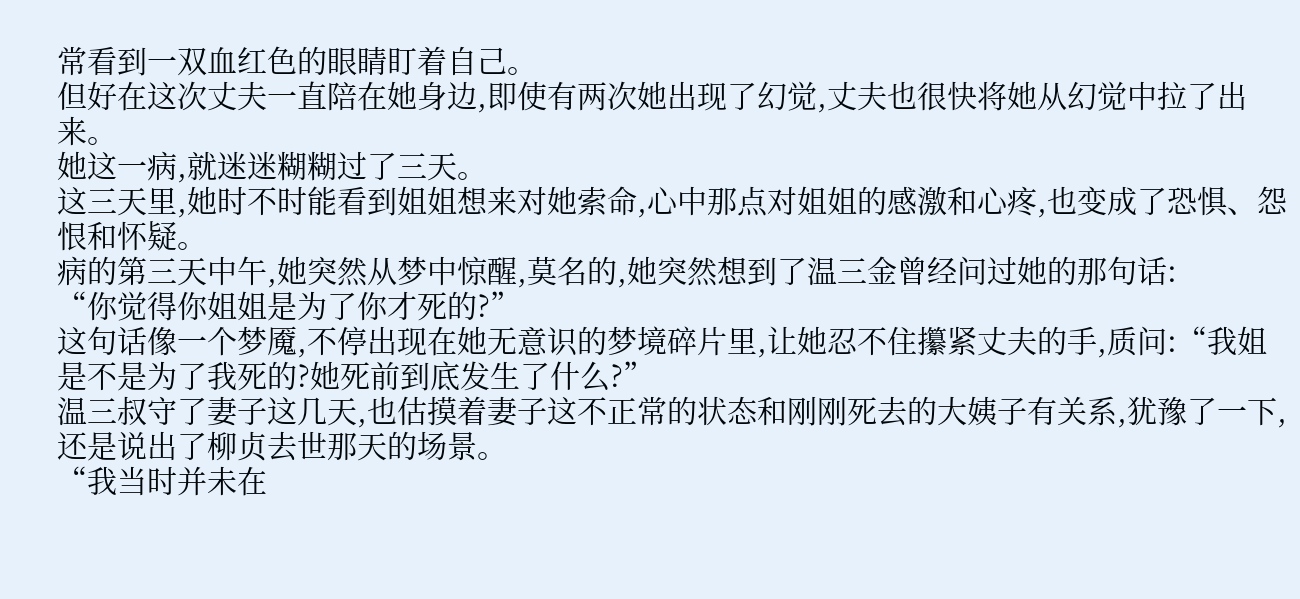常看到一双血红色的眼睛盯着自己。
但好在这次丈夫一直陪在她身边,即使有两次她出现了幻觉,丈夫也很快将她从幻觉中拉了出来。
她这一病,就迷迷糊糊过了三天。
这三天里,她时不时能看到姐姐想来对她索命,心中那点对姐姐的感激和心疼,也变成了恐惧、怨恨和怀疑。
病的第三天中午,她突然从梦中惊醒,莫名的,她突然想到了温三金曾经问过她的那句话:
“你觉得你姐姐是为了你才死的?”
这句话像一个梦魇,不停出现在她无意识的梦境碎片里,让她忍不住攥紧丈夫的手,质问:“我姐是不是为了我死的?她死前到底发生了什么?”
温三叔守了妻子这几天,也估摸着妻子这不正常的状态和刚刚死去的大姨子有关系,犹豫了一下,还是说出了柳贞去世那天的场景。
“我当时并未在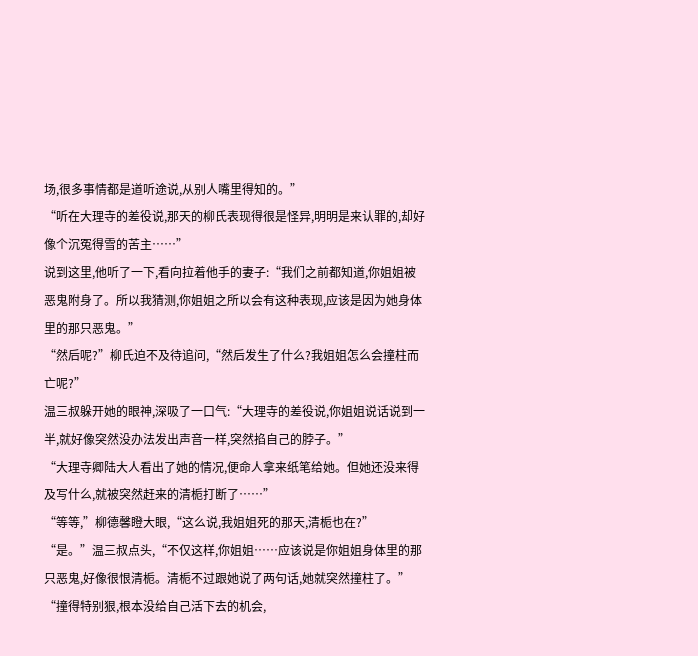场,很多事情都是道听途说,从别人嘴里得知的。”
“听在大理寺的差役说,那天的柳氏表现得很是怪异,明明是来认罪的,却好像个沉冤得雪的苦主……”
说到这里,他听了一下,看向拉着他手的妻子:“我们之前都知道,你姐姐被恶鬼附身了。所以我猜测,你姐姐之所以会有这种表现,应该是因为她身体里的那只恶鬼。”
“然后呢?”柳氏迫不及待追问,“然后发生了什么?我姐姐怎么会撞柱而亡呢?”
温三叔躲开她的眼神,深吸了一口气:“大理寺的差役说,你姐姐说话说到一半,就好像突然没办法发出声音一样,突然掐自己的脖子。”
“大理寺卿陆大人看出了她的情况,便命人拿来纸笔给她。但她还没来得及写什么,就被突然赶来的清栀打断了……”
“等等,”柳德馨瞪大眼,“这么说,我姐姐死的那天,清栀也在?”
“是。”温三叔点头,“不仅这样,你姐姐……应该说是你姐姐身体里的那只恶鬼,好像很恨清栀。清栀不过跟她说了两句话,她就突然撞柱了。”
“撞得特别狠,根本没给自己活下去的机会,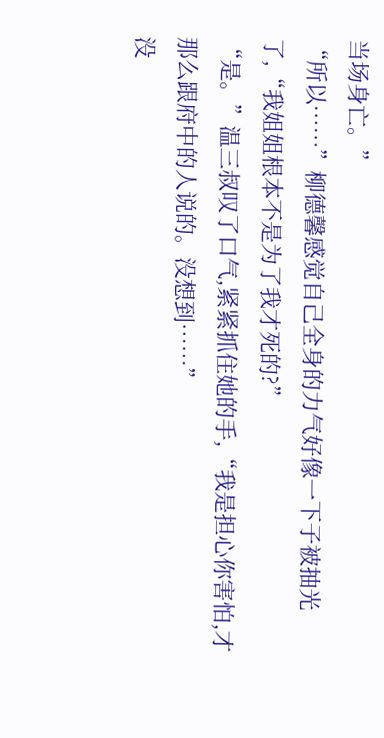当场身亡。”
“所以……”柳德馨感觉自己全身的力气好像一下子被抽光了,“我姐姐根本不是为了我才死的?”
“是。”温三叔叹了口气,紧紧抓住她的手,“我是担心你害怕,才那么跟府中的人说的。没想到……”
没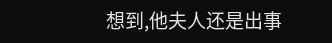想到,他夫人还是出事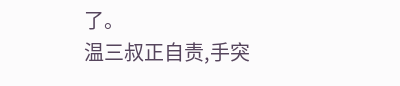了。
温三叔正自责,手突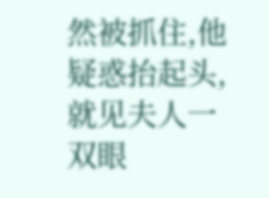然被抓住,他疑惑抬起头,就见夫人一双眼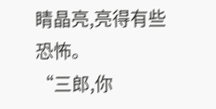睛晶亮,亮得有些恐怖。
“三郎,你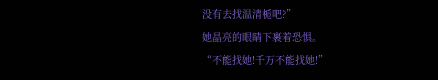没有去找温清栀吧?”
她晶亮的眼睛下裹着恐惧。
“不能找她!千万不能找她!”